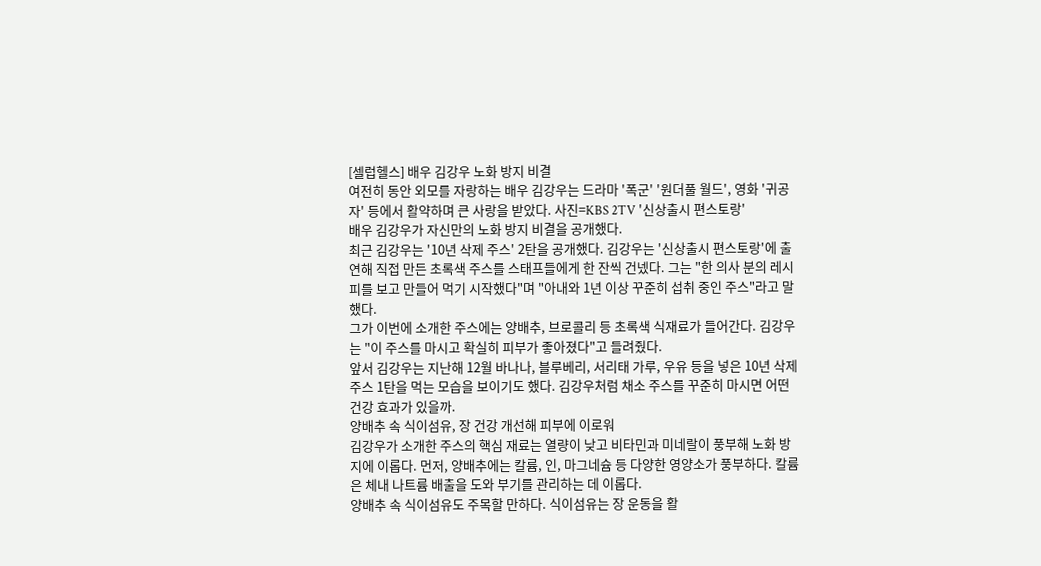[셀럽헬스] 배우 김강우 노화 방지 비결
여전히 동안 외모를 자랑하는 배우 김강우는 드라마 '폭군' '원더풀 월드', 영화 '귀공자' 등에서 활약하며 큰 사랑을 받았다. 사진=KBS 2TV '신상출시 편스토랑'
배우 김강우가 자신만의 노화 방지 비결을 공개했다.
최근 김강우는 '10년 삭제 주스' 2탄을 공개했다. 김강우는 '신상출시 편스토랑'에 출연해 직접 만든 초록색 주스를 스태프들에게 한 잔씩 건넸다. 그는 "한 의사 분의 레시피를 보고 만들어 먹기 시작했다"며 "아내와 1년 이상 꾸준히 섭취 중인 주스"라고 말했다.
그가 이번에 소개한 주스에는 양배추, 브로콜리 등 초록색 식재료가 들어간다. 김강우는 "이 주스를 마시고 확실히 피부가 좋아졌다"고 들려줬다.
앞서 김강우는 지난해 12월 바나나, 블루베리, 서리태 가루, 우유 등을 넣은 10년 삭제 주스 1탄을 먹는 모습을 보이기도 했다. 김강우처럼 채소 주스를 꾸준히 마시면 어떤 건강 효과가 있을까.
양배추 속 식이섬유, 장 건강 개선해 피부에 이로워
김강우가 소개한 주스의 핵심 재료는 열량이 낮고 비타민과 미네랄이 풍부해 노화 방지에 이롭다. 먼저, 양배추에는 칼륨, 인, 마그네슘 등 다양한 영양소가 풍부하다. 칼륨은 체내 나트륨 배출을 도와 부기를 관리하는 데 이롭다.
양배추 속 식이섬유도 주목할 만하다. 식이섬유는 장 운동을 활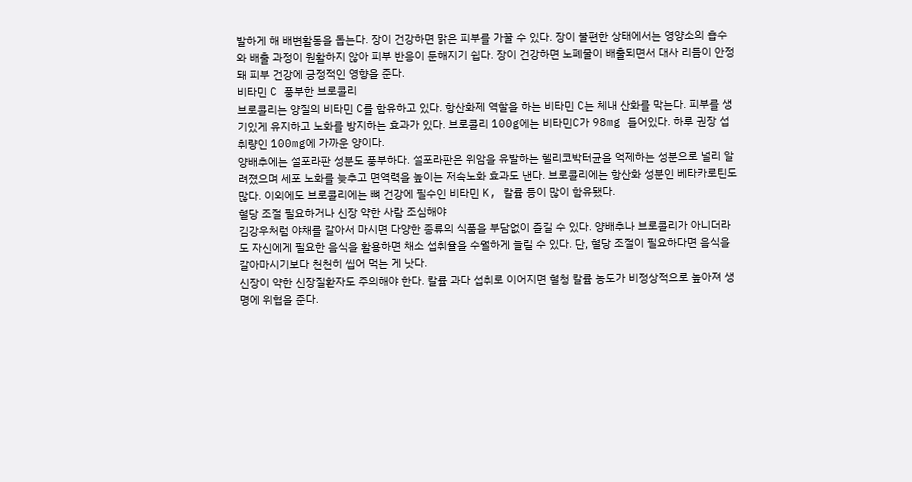발하게 해 배변활동을 돕는다. 장이 건강하면 맑은 피부를 가꿀 수 있다. 장이 불편한 상태에서는 영양소의 흡수와 배출 과정이 원활하지 않아 피부 반응이 둔해지기 쉽다. 장이 건강하면 노폐물이 배출되면서 대사 리듬이 안정돼 피부 건강에 긍정적인 영향을 준다.
비타민 C 풍부한 브로콜리
브로콜리는 양질의 비타민 C를 함유하고 있다. 항산화제 역할을 하는 비타민 C는 체내 산화를 막는다. 피부를 생기있게 유지하고 노화를 방지하는 효과가 있다. 브로콜리 100g에는 비타민C가 98mg 들어있다. 하루 권장 섭취량인 100mg에 가까운 양이다.
양배추에는 설포라판 성분도 풍부하다. 설포라판은 위암을 유발하는 헬리코박터균을 억제하는 성분으로 널리 알려졌으며 세포 노화를 늦추고 면역력을 높이는 저속노화 효과도 낸다. 브로콜리에는 항산화 성분인 베타카로틴도 많다. 이외에도 브로콜리에는 뼈 건강에 필수인 비타민 K, 칼륨 등이 많이 함유됐다.
혈당 조절 필요하거나 신장 약한 사람 조심해야
김강우처럼 야채를 갈아서 마시면 다양한 종류의 식품을 부담없이 즐길 수 있다. 양배추나 브로콜리가 아니더라도 자신에게 필요한 음식을 활용하면 채소 섭취율을 수월하게 늘릴 수 있다. 단, 혈당 조절이 필요하다면 음식을 갈아마시기보다 천천히 씹어 먹는 게 낫다.
신장이 약한 신장질환자도 주의해야 한다. 칼륨 과다 섭취로 이어지면 혈청 칼륨 농도가 비정상적으로 높아져 생명에 위협을 준다.